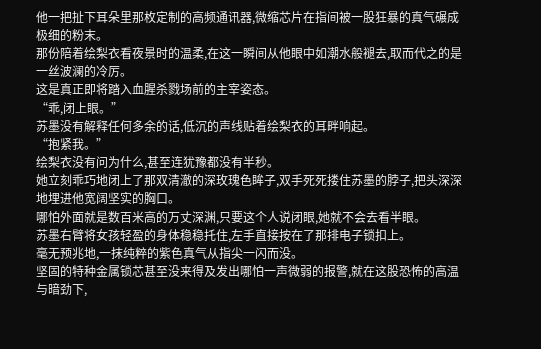他一把扯下耳朵里那枚定制的高频通讯器,微缩芯片在指间被一股狂暴的真气碾成极细的粉末。
那份陪着绘梨衣看夜景时的温柔,在这一瞬间从他眼中如潮水般褪去,取而代之的是一丝波澜的冷厉。
这是真正即将踏入血腥杀戮场前的主宰姿态。
“乖,闭上眼。”
苏墨没有解释任何多余的话,低沉的声线贴着绘梨衣的耳畔响起。
“抱紧我。”
绘梨衣没有问为什么,甚至连犹豫都没有半秒。
她立刻乖巧地闭上了那双清澈的深玫瑰色眸子,双手死死搂住苏墨的脖子,把头深深地埋进他宽阔坚实的胸口。
哪怕外面就是数百米高的万丈深渊,只要这个人说闭眼,她就不会去看半眼。
苏墨右臂将女孩轻盈的身体稳稳托住,左手直接按在了那排电子锁扣上。
毫无预兆地,一抹纯粹的紫色真气从指尖一闪而没。
坚固的特种金属锁芯甚至没来得及发出哪怕一声微弱的报警,就在这股恐怖的高温与暗劲下,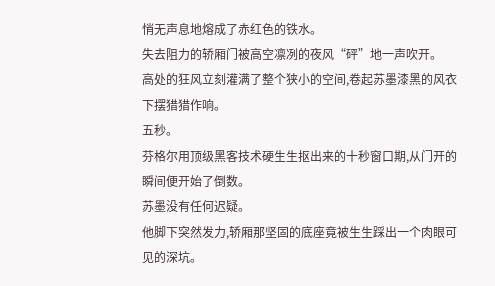悄无声息地熔成了赤红色的铁水。
失去阻力的轿厢门被高空凛冽的夜风“砰”地一声吹开。
高处的狂风立刻灌满了整个狭小的空间,卷起苏墨漆黑的风衣下摆猎猎作响。
五秒。
芬格尔用顶级黑客技术硬生生抠出来的十秒窗口期,从门开的瞬间便开始了倒数。
苏墨没有任何迟疑。
他脚下突然发力,轿厢那坚固的底座竟被生生踩出一个肉眼可见的深坑。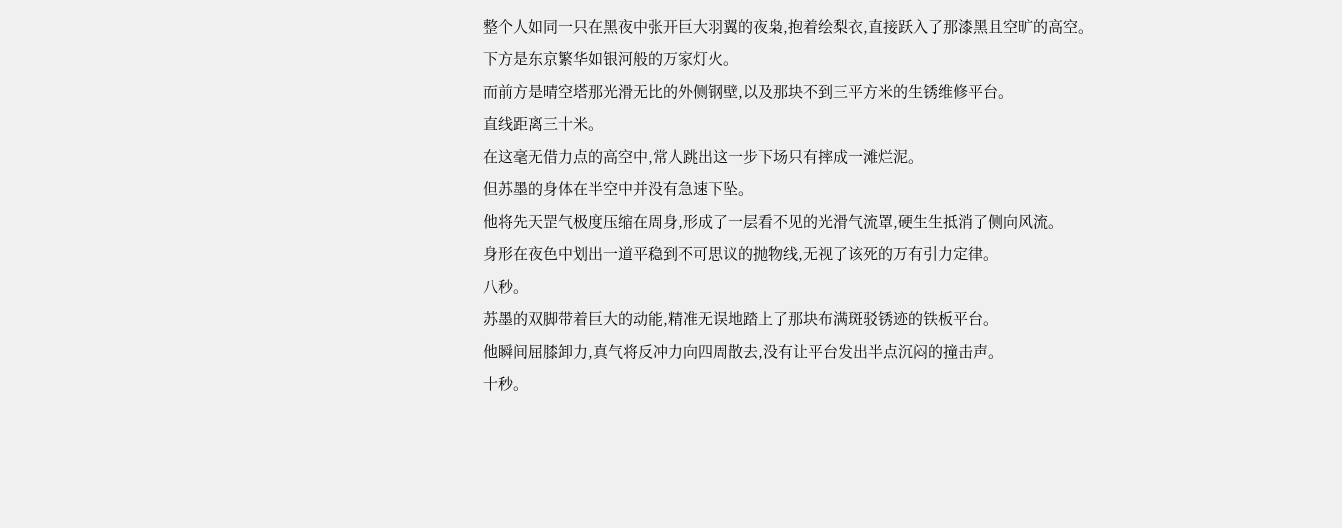整个人如同一只在黑夜中张开巨大羽翼的夜枭,抱着绘梨衣,直接跃入了那漆黑且空旷的高空。
下方是东京繁华如银河般的万家灯火。
而前方是晴空塔那光滑无比的外侧钢壁,以及那块不到三平方米的生锈维修平台。
直线距离三十米。
在这毫无借力点的高空中,常人跳出这一步下场只有摔成一滩烂泥。
但苏墨的身体在半空中并没有急速下坠。
他将先天罡气极度压缩在周身,形成了一层看不见的光滑气流罩,硬生生抵消了侧向风流。
身形在夜色中划出一道平稳到不可思议的抛物线,无视了该死的万有引力定律。
八秒。
苏墨的双脚带着巨大的动能,精准无误地踏上了那块布满斑驳锈迹的铁板平台。
他瞬间屈膝卸力,真气将反冲力向四周散去,没有让平台发出半点沉闷的撞击声。
十秒。